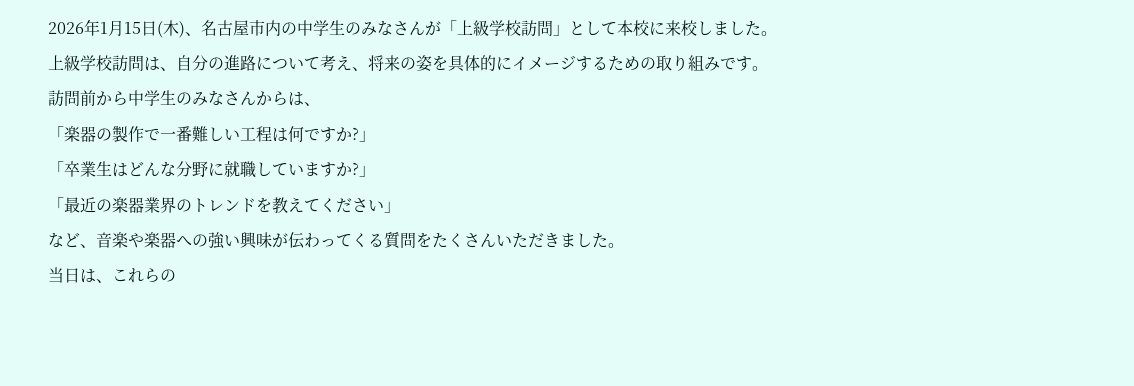2026年1月15日(木)、名古屋市内の中学生のみなさんが「上級学校訪問」として本校に来校しました。
上級学校訪問は、自分の進路について考え、将来の姿を具体的にイメージするための取り組みです。
訪問前から中学生のみなさんからは、
「楽器の製作で一番難しい工程は何ですか?」
「卒業生はどんな分野に就職していますか?」
「最近の楽器業界のトレンドを教えてください」
など、音楽や楽器への強い興味が伝わってくる質問をたくさんいただきました。
当日は、これらの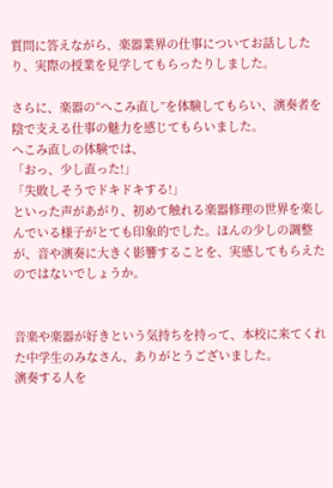質問に答えながら、楽器業界の仕事についてお話ししたり、実際の授業を見学してもらったりしました。

さらに、楽器の“へこみ直し”を体験してもらい、演奏者を陰で支える仕事の魅力を感じてもらいました。
へこみ直しの体験では、
「おっ、少し直った!」
「失敗しそうでドキドキする!」
といった声があがり、初めて触れる楽器修理の世界を楽しんでいる様子がとても印象的でした。ほんの少しの調整が、音や演奏に大きく影響することを、実感してもらえたのではないでしょうか。


音楽や楽器が好きという気持ちを持って、本校に来てくれた中学生のみなさん、ありがとうございました。
演奏する人を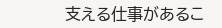支える仕事があるこ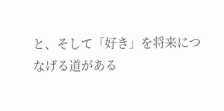と、そして「好き」を将来につなげる道がある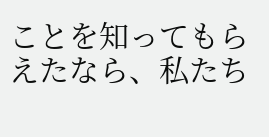ことを知ってもらえたなら、私たち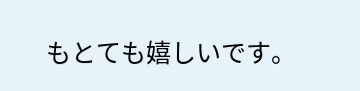もとても嬉しいです。